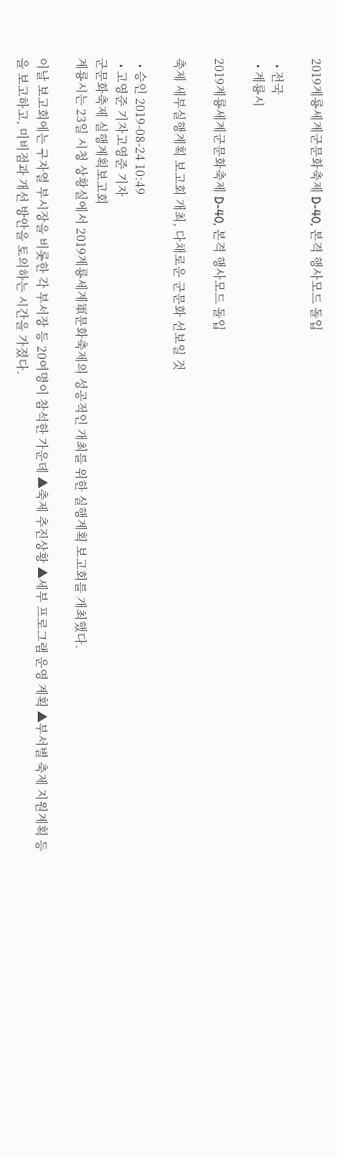2019계룡세계군문화축제 D-40, 본격 행사모드 돌입

  • 전국
  • 계룡시

2019계룡세계군문화축제 D-40, 본격 행사모드 돌입

축제 세부실행계획 보고회 개최, 다채로운 군문화 선보일 것

  • 승인 2019-08-24 10:49
  • 고영준 기자고영준 기자
군문화축제 실행계획보고회
계룡시는 23일 시청 상황실에서 2019계룡세계軍문화축제의 성공적인 개최를 위한 실행계획 보고회를 개최했다.

이날 보고회에는 구자열 부시장을 비롯한 각 부서장 등 20여명이 참석한 가운데 ▲축제 추진상황 ▲세부 프로그램 운영 계획 ▲부서별 축제 지원계획 등을 보고하고, 미비점과 개선 방안을 토의하는 시간을 가졌다.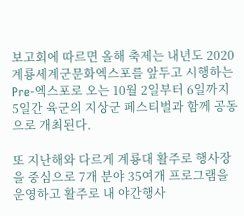보고회에 따르면 올해 축제는 내년도 2020계룡세계군문화엑스포를 앞두고 시행하는 Pre-엑스포로 오는 10월 2일부터 6일까지 5일간 육군의 지상군 페스티벌과 함께 공동으로 개최된다.

또 지난해와 다르게 계룡대 활주로 행사장을 중심으로 7개 분야 35여개 프로그램을 운영하고 활주로 내 야간행사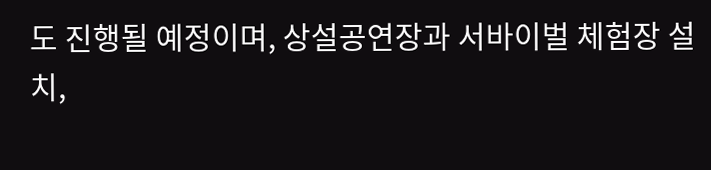도 진행될 예정이며, 상설공연장과 서바이벌 체험장 설치,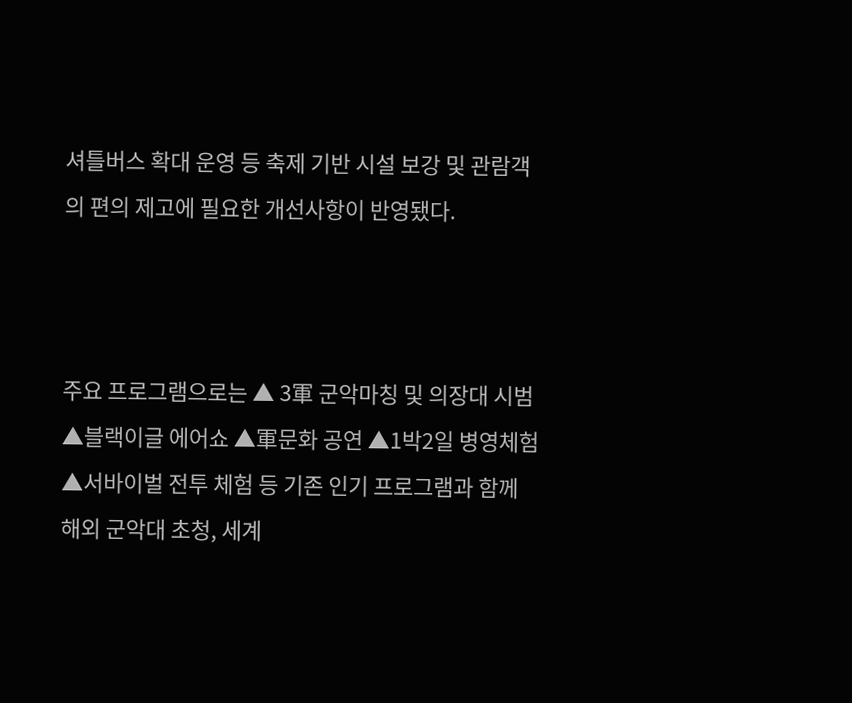셔틀버스 확대 운영 등 축제 기반 시설 보강 및 관람객의 편의 제고에 필요한 개선사항이 반영됐다.



주요 프로그램으로는 ▲ 3軍 군악마칭 및 의장대 시범 ▲블랙이글 에어쇼 ▲軍문화 공연 ▲1박2일 병영체험 ▲서바이벌 전투 체험 등 기존 인기 프로그램과 함께 해외 군악대 초청, 세계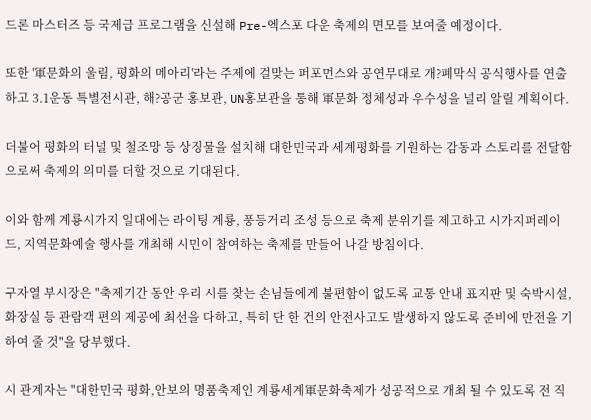드론 마스터즈 등 국제급 프로그램을 신설해 Pre-엑스포 다운 축제의 면모를 보여줄 예정이다.

또한 '軍문화의 울림, 평화의 메아리'라는 주제에 걸맞는 퍼포먼스와 공연무대로 개?폐막식 공식행사를 연출하고 3.1운동 특별전시관, 해?공군 홍보관, UN홍보관을 통해 軍문화 정체성과 우수성을 널리 알릴 계획이다.

더불어 평화의 터널 및 철조망 등 상징물을 설치해 대한민국과 세계평화를 기원하는 감동과 스토리를 전달함으로써 축제의 의미를 더할 것으로 기대된다.

이와 함께 계룡시가지 일대에는 라이팅 계룡, 풍등거리 조성 등으로 축제 분위기를 제고하고 시가지퍼레이드, 지역문화예술 행사를 개최해 시민이 참여하는 축제를 만들어 나갈 방침이다.

구자열 부시장은 "축제기간 동안 우리 시를 찾는 손님들에게 불편함이 없도록 교통 안내 표지판 및 숙박시설, 화장실 등 관람객 편의 제공에 최선을 다하고, 특히 단 한 건의 안전사고도 발생하지 않도록 준비에 만전을 기하여 줄 것"을 당부했다.

시 관계자는 "대한민국 평화,안보의 명품축제인 계룡세계軍문화축제가 성공적으로 개최 될 수 있도록 전 직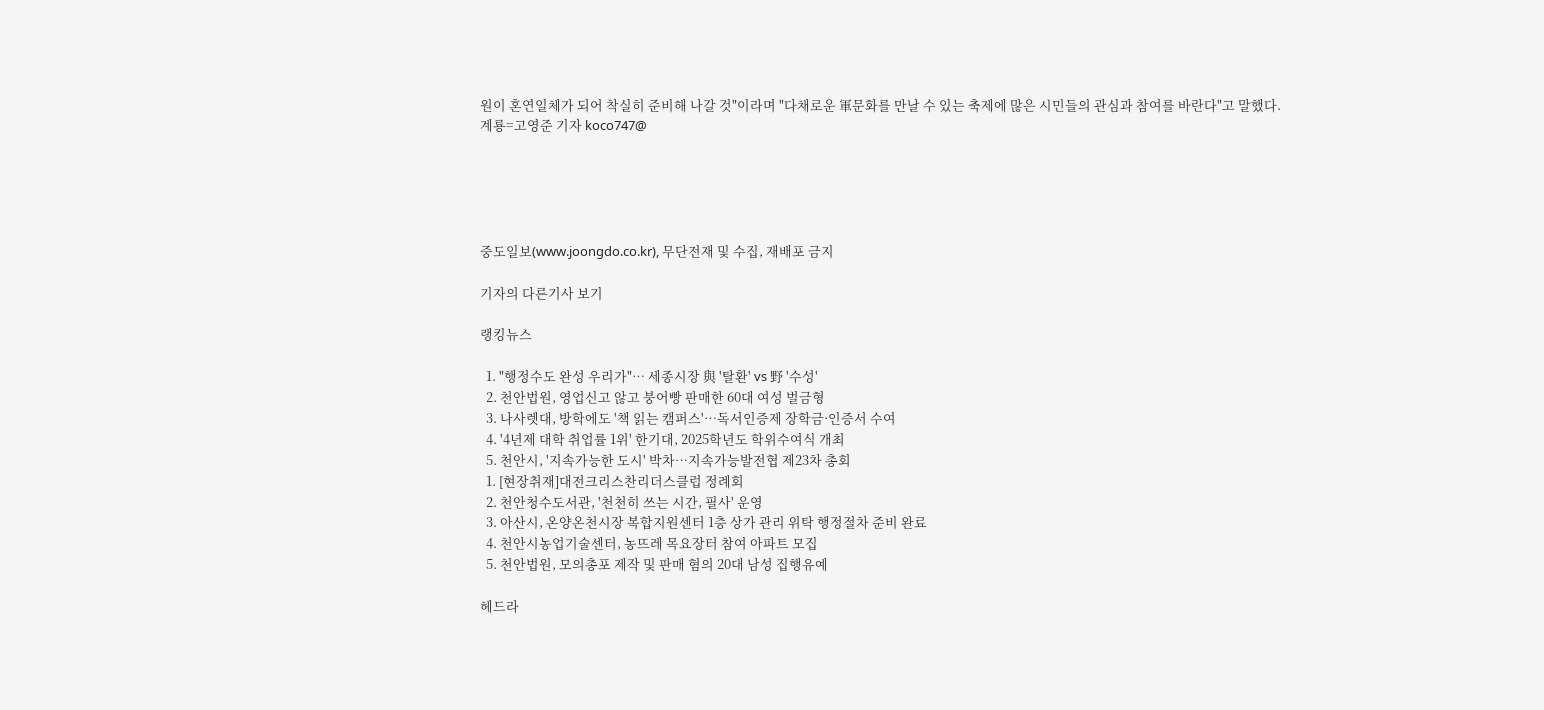원이 혼연일체가 되어 착실히 준비해 나갈 것"이라며 "다채로운 軍문화를 만날 수 있는 축제에 많은 시민들의 관심과 참여를 바란다"고 말했다.
계룡=고영준 기자 koco747@





중도일보(www.joongdo.co.kr), 무단전재 및 수집, 재배포 금지

기자의 다른기사 보기

랭킹뉴스

  1. "행정수도 완성 우리가"… 세종시장 與 '탈환' vs 野 '수성'
  2. 천안법원, 영업신고 않고 붕어빵 판매한 60대 여성 벌금형
  3. 나사렛대, 방학에도 '책 읽는 캠퍼스'…독서인증제 장학금·인증서 수여
  4. '4년제 대학 취업률 1위' 한기대, 2025학년도 학위수여식 개최
  5. 천안시, '지속가능한 도시' 박차…지속가능발전협 제23차 총회
  1. [현장취재]대전크리스찬리더스클럽 정례회
  2. 천안청수도서관, '천천히 쓰는 시간, 필사' 운영
  3. 아산시, 온양온천시장 복합지원센터 1층 상가 관리 위탁 행정절차 준비 완료
  4. 천안시농업기술센터, 농뜨레 목요장터 참여 아파트 모집
  5. 천안법원, 모의총포 제작 및 판매 혐의 20대 남성 집행유예

헤드라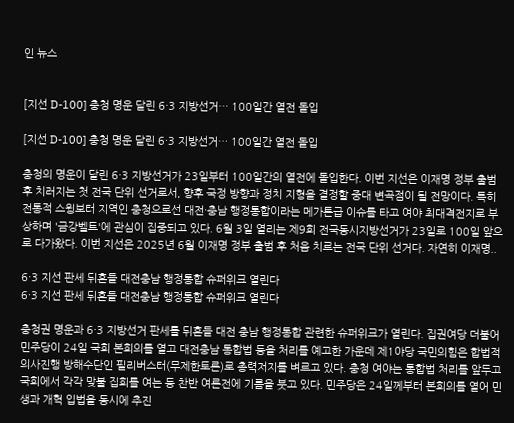인 뉴스


[지선 D-100] 충청 명운 달린 6·3 지방선거… 100일간 열전 돌입

[지선 D-100] 충청 명운 달린 6·3 지방선거… 100일간 열전 돌입

충청의 명운이 달린 6·3 지방선거가 23일부터 100일간의 열전에 돌입한다. 이번 지선은 이재명 정부 출범 후 치러지는 첫 전국 단위 선거로서, 향후 국정 방향과 정치 지형을 결정할 중대 변곡점이 될 전망이다. 특히 전통적 스윙보터 지역인 충청으로선 대전·충남 행정통합이라는 메가톤급 이슈를 타고 여야 최대격전지로 부상하며 '금강벨트'에 관심이 집중되고 있다. 6월 3일 열리는 제9회 전국동시지방선거가 23일로 100일 앞으로 다가왔다. 이번 지선은 2025년 6월 이재명 정부 출범 후 처음 치르는 전국 단위 선거다. 자연히 이재명..

6·3 지선 판세 뒤흔들 대전충남 행정통합 슈퍼위크 열린다
6·3 지선 판세 뒤흔들 대전충남 행정통합 슈퍼위크 열린다

충청권 명운과 6·3 지방선거 판세를 뒤흔들 대전 충남 행정통합 관련한 슈퍼위크가 열린다. 집권여당 더불어민주당이 24일 국회 본회의를 열고 대전충남 통합법 등을 처리를 예고한 가운데 제1야당 국민의힘은 합법적 의사진행 방해수단인 필리버스터(무제한토론)로 총력저지를 벼르고 있다. 충청 여야는 통합법 처리를 앞두고 국회에서 각각 맞불 집회를 여는 등 찬반 여론전에 기름을 붓고 있다. 민주당은 24일께부터 본회의를 열어 민생과 개혁 입법을 동시에 추진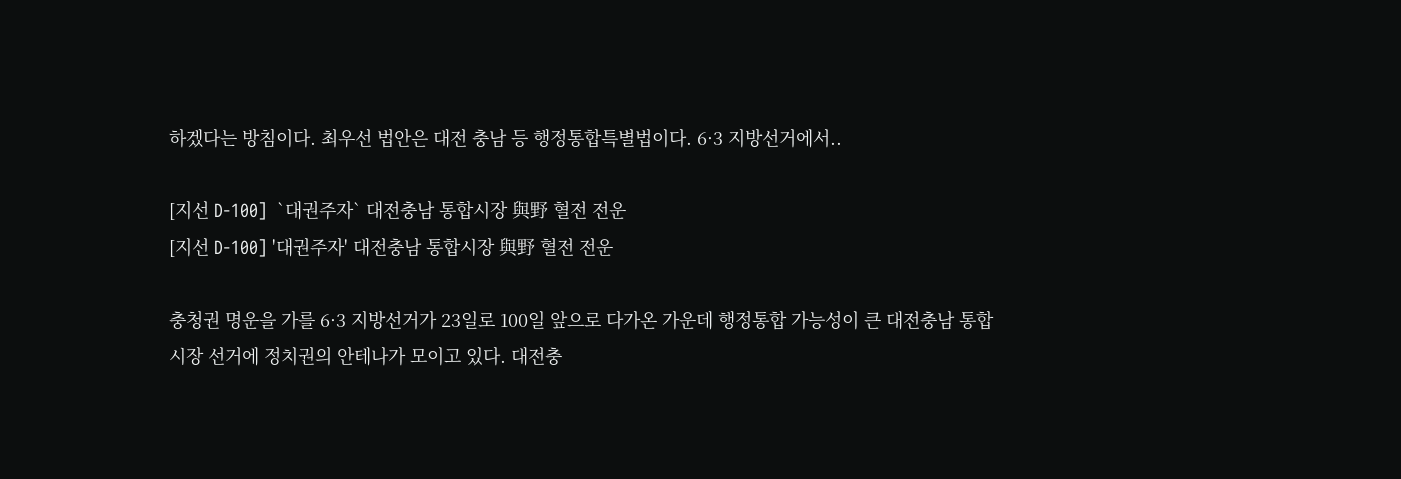하겠다는 방침이다. 최우선 법안은 대전 충남 등 행정통합특별법이다. 6·3 지방선거에서..

[지선 D-100]  `대권주자` 대전충남 통합시장 與野 혈전 전운
[지선 D-100] '대권주자' 대전충남 통합시장 與野 혈전 전운

충청권 명운을 가를 6·3 지방선거가 23일로 100일 앞으로 다가온 가운데 행정통합 가능성이 큰 대전충남 통합시장 선거에 정치권의 안테나가 모이고 있다. 대전충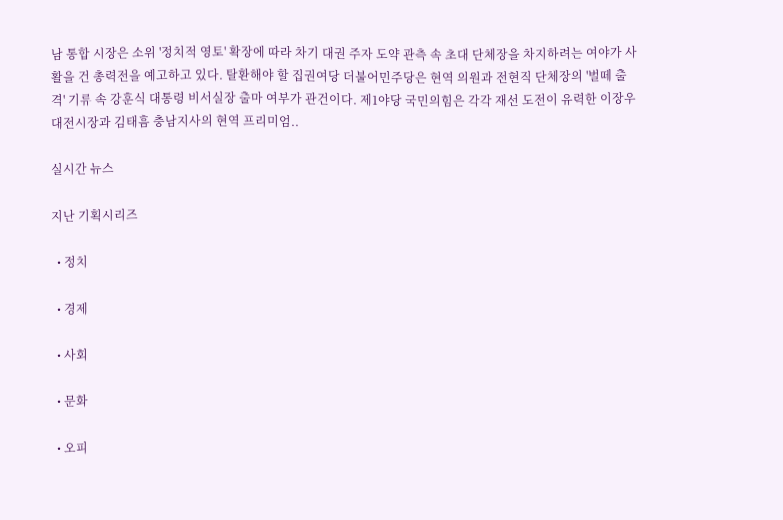남 통합 시장은 소위 '정치적 영토' 확장에 따라 차기 대권 주자 도약 관측 속 초대 단체장을 차지하려는 여야가 사활을 건 총력전을 예고하고 있다. 탈환해야 할 집권여당 더불어민주당은 현역 의원과 전현직 단체장의 '벌떼 출격' 기류 속 강훈식 대통령 비서실장 출마 여부가 관건이다. 제1야당 국민의힘은 각각 재선 도전이 유력한 이장우 대전시장과 김태흠 충남지사의 현역 프리미엄..

실시간 뉴스

지난 기획시리즈

  • 정치

  • 경제

  • 사회

  • 문화

  • 오피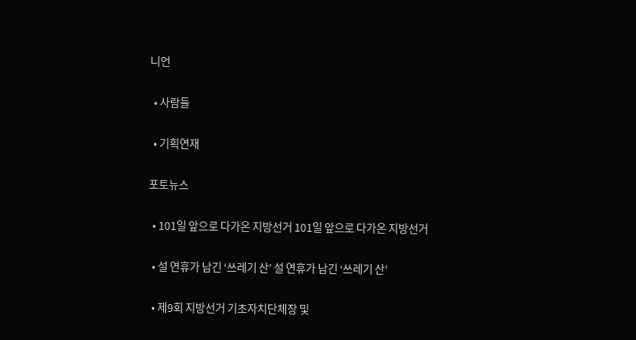니언

  • 사람들

  • 기획연재

포토뉴스

  • 101일 앞으로 다가온 지방선거 101일 앞으로 다가온 지방선거

  • 설 연휴가 남긴 ‘쓰레기 산’ 설 연휴가 남긴 ‘쓰레기 산’

  • 제9회 지방선거 기초자치단체장 및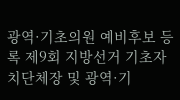광역·기초의원 예비후보 등록 제9회 지방선거 기초자치단체장 및 광역·기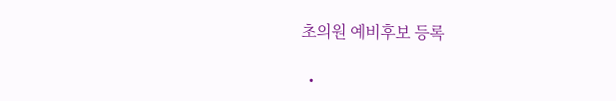초의원 예비후보 등록

  •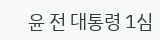윤 전 대통령 1심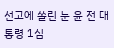선고에 쏠린 눈 윤 전 대통령 1심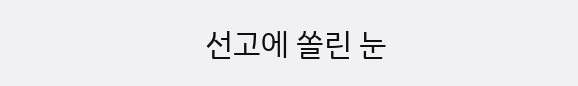선고에 쏠린 눈